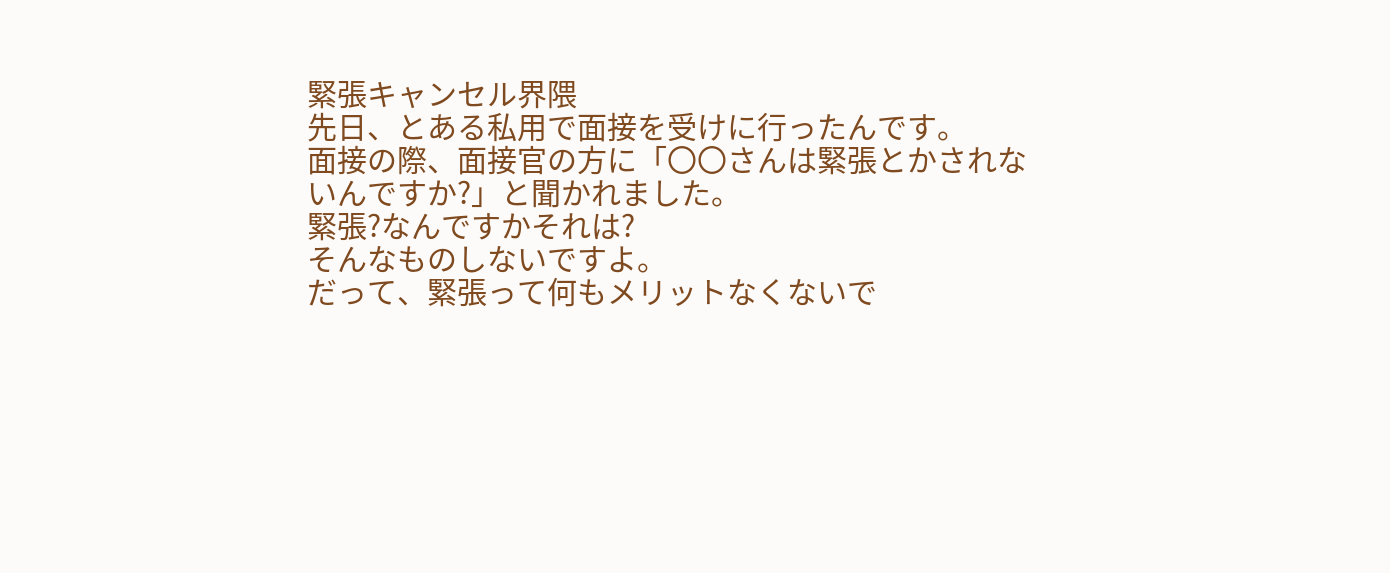緊張キャンセル界隈
先日、とある私用で面接を受けに行ったんです。
面接の際、面接官の方に「〇〇さんは緊張とかされないんですか?」と聞かれました。
緊張?なんですかそれは?
そんなものしないですよ。
だって、緊張って何もメリットなくないで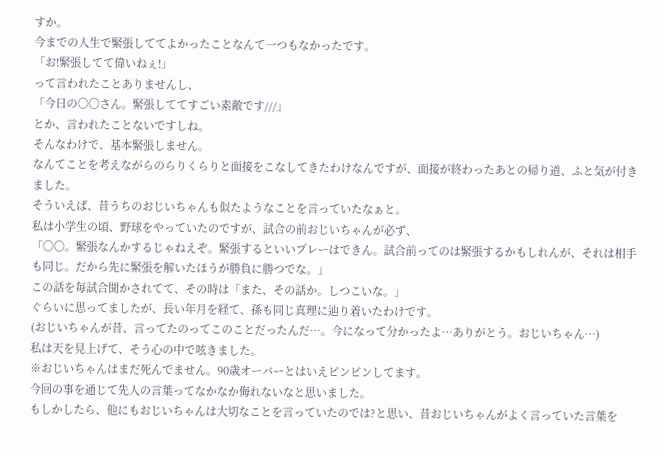すか。
今までの人生で緊張しててよかったことなんて一つもなかったです。
「お!緊張してて偉いねぇ!」
って言われたことありませんし、
「今日の〇〇さん。緊張しててすごい素敵です///」
とか、言われたことないですしね。
そんなわけで、基本緊張しません。
なんてことを考えながらのらりくらりと面接をこなしてきたわけなんですが、面接が終わったあとの帰り道、ふと気が付きました。
そういえば、昔うちのおじいちゃんも似たようなことを言っていたなぁと。
私は小学生の頃、野球をやっていたのですが、試合の前おじいちゃんが必ず、
「〇〇。緊張なんかするじゃねえぞ。緊張するといいプレーはできん。試合前ってのは緊張するかもしれんが、それは相手も同じ。だから先に緊張を解いたほうが勝負に勝つでな。」
この話を毎試合聞かされてて、その時は「また、その話か。しつこいな。」
ぐらいに思ってましたが、長い年月を経て、孫も同じ真理に辿り着いたわけです。
(おじいちゃんが昔、言ってたのってこのことだったんだ…。今になって分かったよ…ありがとう。おじいちゃん…)
私は天を見上げて、そう心の中で呟きました。
※おじいちゃんはまだ死んでません。90歳オーバーとはいえピンピンしてます。
今回の事を通じて先人の言葉ってなかなか侮れないなと思いました。
もしかしたら、他にもおじいちゃんは大切なことを言っていたのでは?と思い、昔おじいちゃんがよく言っていた言葉を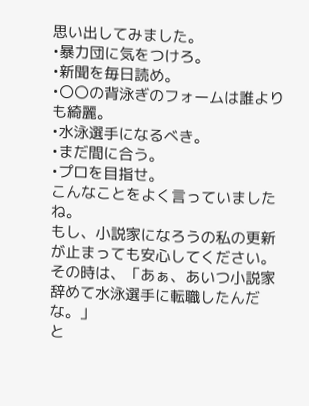思い出してみました。
•暴力団に気をつけろ。
•新聞を毎日読め。
•〇〇の背泳ぎのフォームは誰よりも綺麗。
•水泳選手になるべき。
•まだ間に合う。
•プロを目指せ。
こんなことをよく言っていましたね。
もし、小説家になろうの私の更新が止まっても安心してください。
その時は、「あぁ、あいつ小説家辞めて水泳選手に転職したんだな。」
と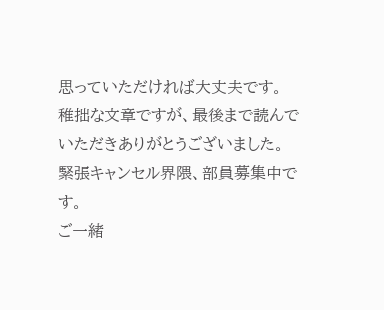思っていただければ大丈夫です。
稚拙な文章ですが、最後まで読んでいただきありがとうございました。
緊張キャンセル界隈、部員募集中です。
ご一緒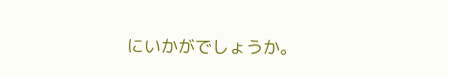にいかがでしょうか。